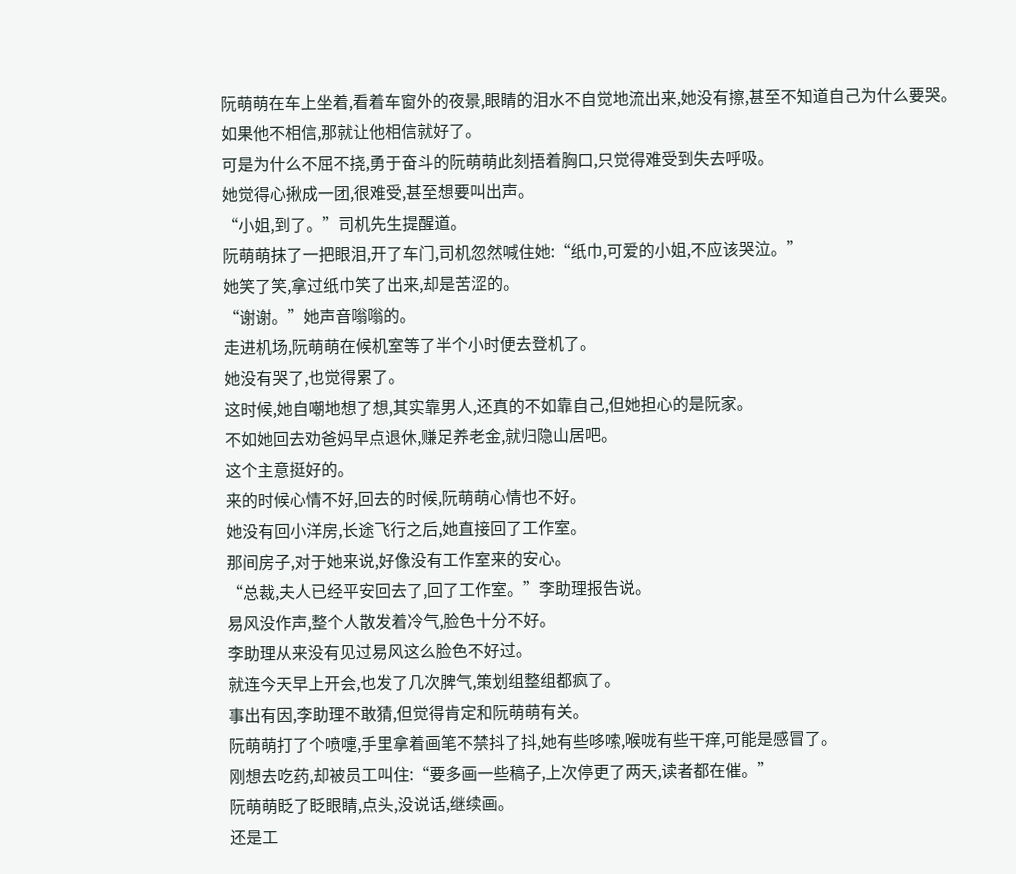阮萌萌在车上坐着,看着车窗外的夜景,眼睛的泪水不自觉地流出来,她没有擦,甚至不知道自己为什么要哭。
如果他不相信,那就让他相信就好了。
可是为什么不屈不挠,勇于奋斗的阮萌萌此刻捂着胸口,只觉得难受到失去呼吸。
她觉得心揪成一团,很难受,甚至想要叫出声。
“小姐,到了。”司机先生提醒道。
阮萌萌抹了一把眼泪,开了车门,司机忽然喊住她:“纸巾,可爱的小姐,不应该哭泣。”
她笑了笑,拿过纸巾笑了出来,却是苦涩的。
“谢谢。”她声音嗡嗡的。
走进机场,阮萌萌在候机室等了半个小时便去登机了。
她没有哭了,也觉得累了。
这时候,她自嘲地想了想,其实靠男人,还真的不如靠自己,但她担心的是阮家。
不如她回去劝爸妈早点退休,赚足养老金,就归隐山居吧。
这个主意挺好的。
来的时候心情不好,回去的时候,阮萌萌心情也不好。
她没有回小洋房,长途飞行之后,她直接回了工作室。
那间房子,对于她来说,好像没有工作室来的安心。
“总裁,夫人已经平安回去了,回了工作室。”李助理报告说。
易风没作声,整个人散发着冷气,脸色十分不好。
李助理从来没有见过易风这么脸色不好过。
就连今天早上开会,也发了几次脾气,策划组整组都疯了。
事出有因,李助理不敢猜,但觉得肯定和阮萌萌有关。
阮萌萌打了个喷嚏,手里拿着画笔不禁抖了抖,她有些哆嗦,喉咙有些干痒,可能是感冒了。
刚想去吃药,却被员工叫住:“要多画一些稿子,上次停更了两天,读者都在催。”
阮萌萌眨了眨眼睛,点头,没说话,继续画。
还是工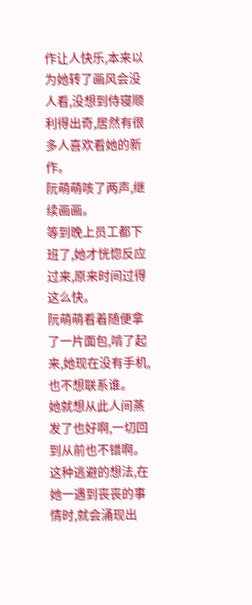作让人快乐,本来以为她转了画风会没人看,没想到侍寝顺利得出奇,居然有很多人喜欢看她的新作。
阮萌萌咳了两声,继续画画。
等到晚上员工都下班了,她才恍惚反应过来,原来时间过得这么快。
阮萌萌看着随便拿了一片面包,啃了起来,她现在没有手机,也不想联系谁。
她就想从此人间蒸发了也好啊,一切回到从前也不错啊。
这种逃避的想法,在她一遇到丧丧的事情时,就会涌现出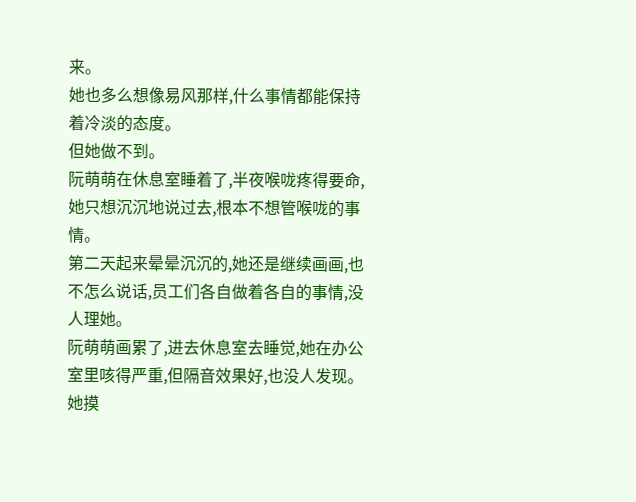来。
她也多么想像易风那样,什么事情都能保持着冷淡的态度。
但她做不到。
阮萌萌在休息室睡着了,半夜喉咙疼得要命,她只想沉沉地说过去,根本不想管喉咙的事情。
第二天起来晕晕沉沉的,她还是继续画画,也不怎么说话,员工们各自做着各自的事情,没人理她。
阮萌萌画累了,进去休息室去睡觉,她在办公室里咳得严重,但隔音效果好,也没人发现。
她摸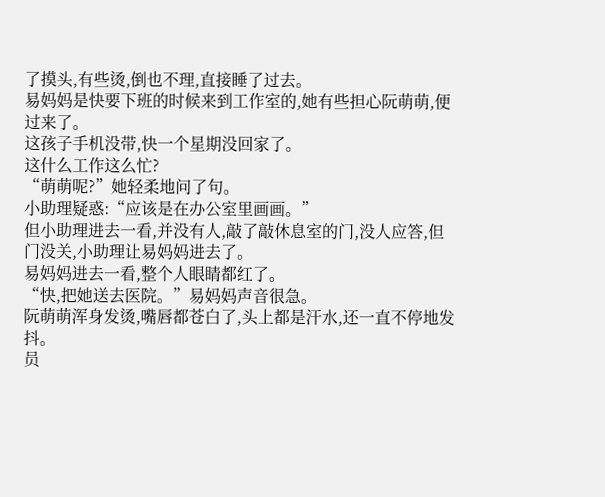了摸头,有些烫,倒也不理,直接睡了过去。
易妈妈是快要下班的时候来到工作室的,她有些担心阮萌萌,便过来了。
这孩子手机没带,快一个星期没回家了。
这什么工作这么忙?
“萌萌呢?”她轻柔地问了句。
小助理疑惑:“应该是在办公室里画画。”
但小助理进去一看,并没有人,敲了敲休息室的门,没人应答,但门没关,小助理让易妈妈进去了。
易妈妈进去一看,整个人眼睛都红了。
“快,把她送去医院。”易妈妈声音很急。
阮萌萌浑身发烫,嘴唇都苍白了,头上都是汗水,还一直不停地发抖。
员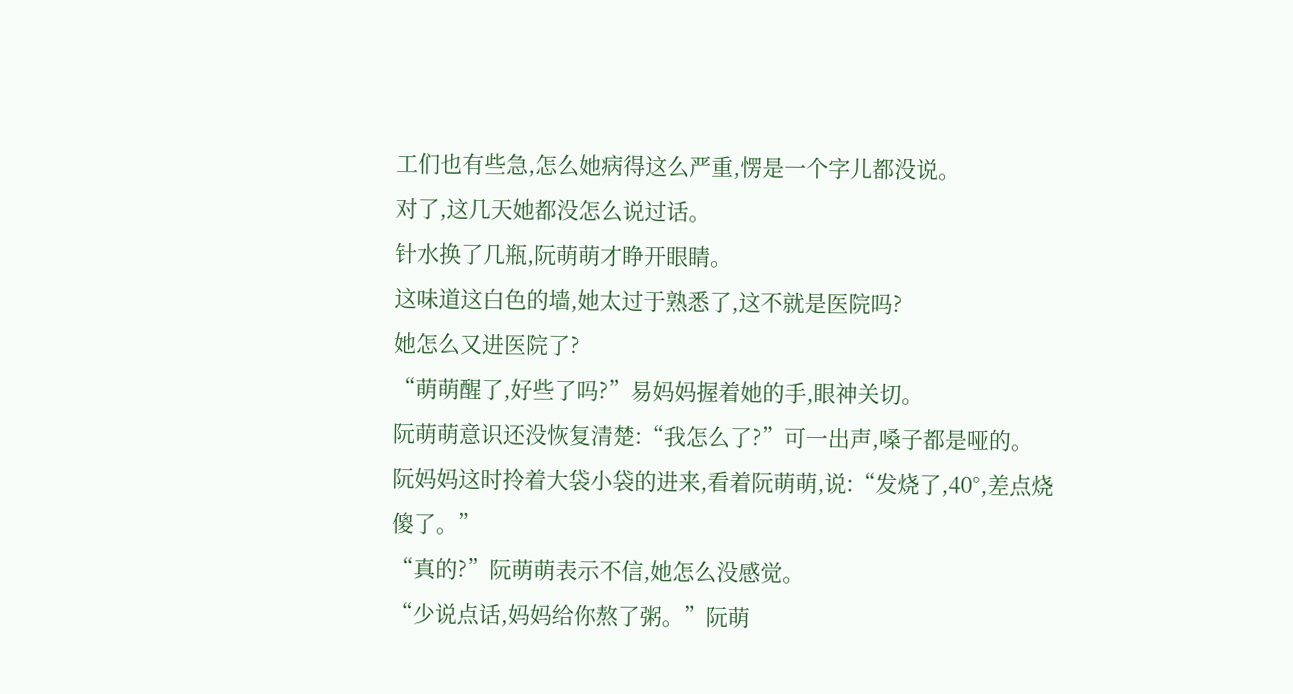工们也有些急,怎么她病得这么严重,愣是一个字儿都没说。
对了,这几天她都没怎么说过话。
针水换了几瓶,阮萌萌才睁开眼睛。
这味道这白色的墙,她太过于熟悉了,这不就是医院吗?
她怎么又进医院了?
“萌萌醒了,好些了吗?”易妈妈握着她的手,眼神关切。
阮萌萌意识还没恢复清楚:“我怎么了?”可一出声,嗓子都是哑的。
阮妈妈这时拎着大袋小袋的进来,看着阮萌萌,说:“发烧了,40°,差点烧傻了。”
“真的?”阮萌萌表示不信,她怎么没感觉。
“少说点话,妈妈给你熬了粥。”阮萌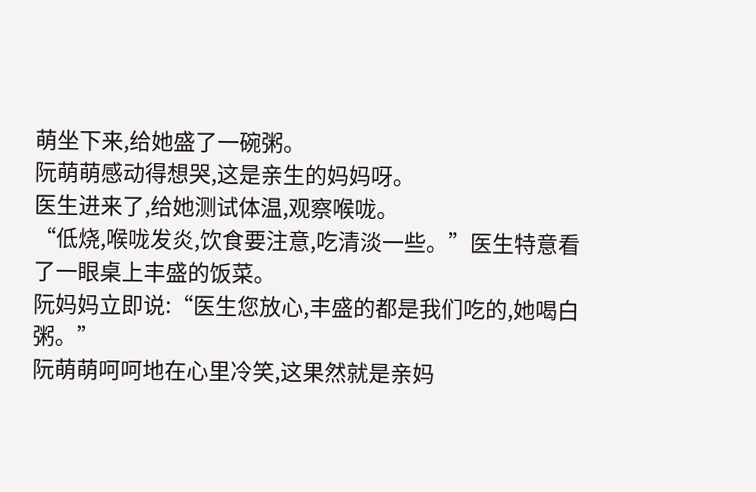萌坐下来,给她盛了一碗粥。
阮萌萌感动得想哭,这是亲生的妈妈呀。
医生进来了,给她测试体温,观察喉咙。
“低烧,喉咙发炎,饮食要注意,吃清淡一些。”医生特意看了一眼桌上丰盛的饭菜。
阮妈妈立即说:“医生您放心,丰盛的都是我们吃的,她喝白粥。”
阮萌萌呵呵地在心里冷笑,这果然就是亲妈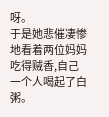呀。
于是她悲催凄惨地看着两位妈妈吃得贼香,自己一个人喝起了白粥。